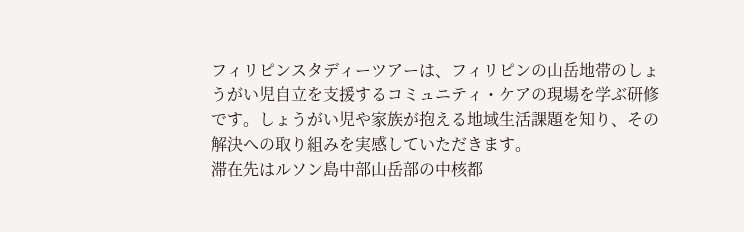フィリピンスタディーツアーは、フィリピンの山岳地帯のしょうがい児自立を支援するコミュニティ・ケアの現場を学ぶ研修です。しょうがい児や家族が抱える地域生活課題を知り、その解決への取り組みを実感していただきます。
滞在先はルソン島中部山岳部の中核都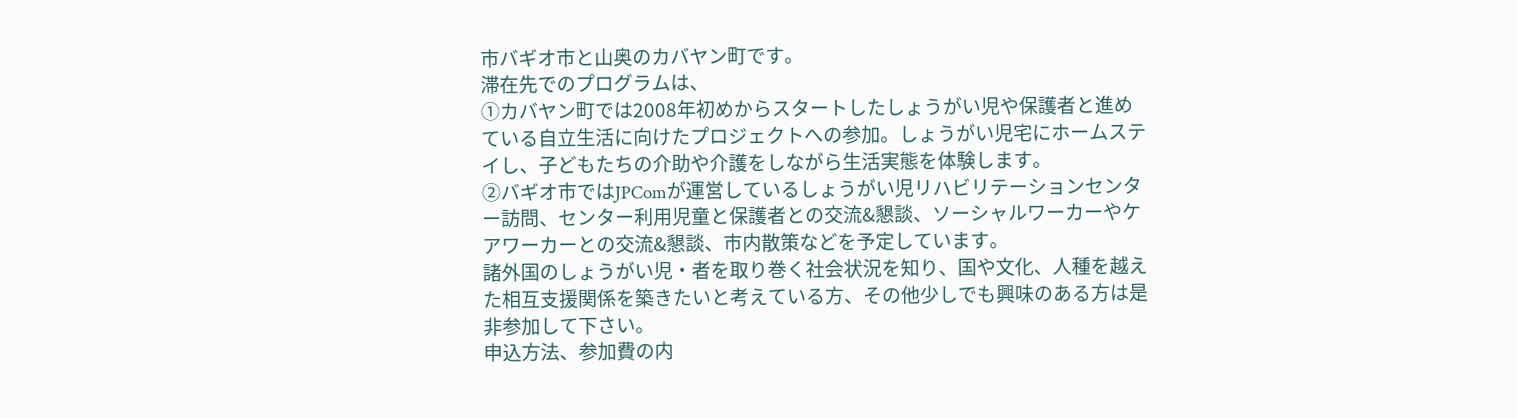市バギオ市と山奥のカバヤン町です。
滞在先でのプログラムは、
①カバヤン町では2008年初めからスタートしたしょうがい児や保護者と進めている自立生活に向けたプロジェクトへの参加。しょうがい児宅にホームステイし、子どもたちの介助や介護をしながら生活実態を体験します。
②バギオ市ではJPComが運営しているしょうがい児リハビリテーションセンター訪問、センター利用児童と保護者との交流&懇談、ソーシャルワーカーやケアワーカーとの交流&懇談、市内散策などを予定しています。
諸外国のしょうがい児・者を取り巻く社会状況を知り、国や文化、人種を越えた相互支援関係を築きたいと考えている方、その他少しでも興味のある方は是非参加して下さい。
申込方法、参加費の内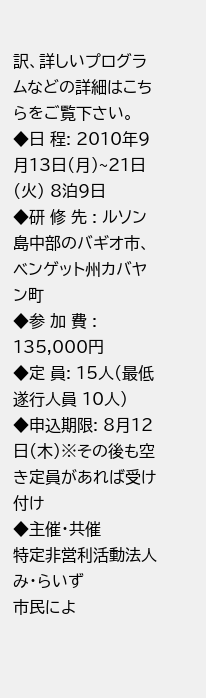訳、詳しいプログラムなどの詳細はこちらをご覧下さい。
◆日 程: 2010年9月13日(月)~21日(火) 8泊9日
◆研 修 先 : ルソン島中部のバギオ市、ベンゲット州カバヤン町
◆参 加 費 : 135,000円
◆定 員: 15人(最低遂行人員 10人)
◆申込期限: 8月12日(木)※その後も空き定員があれば受け付け
◆主催・共催
特定非営利活動法人 み・らいず
市民によ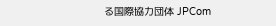る国際協力団体 JPCom